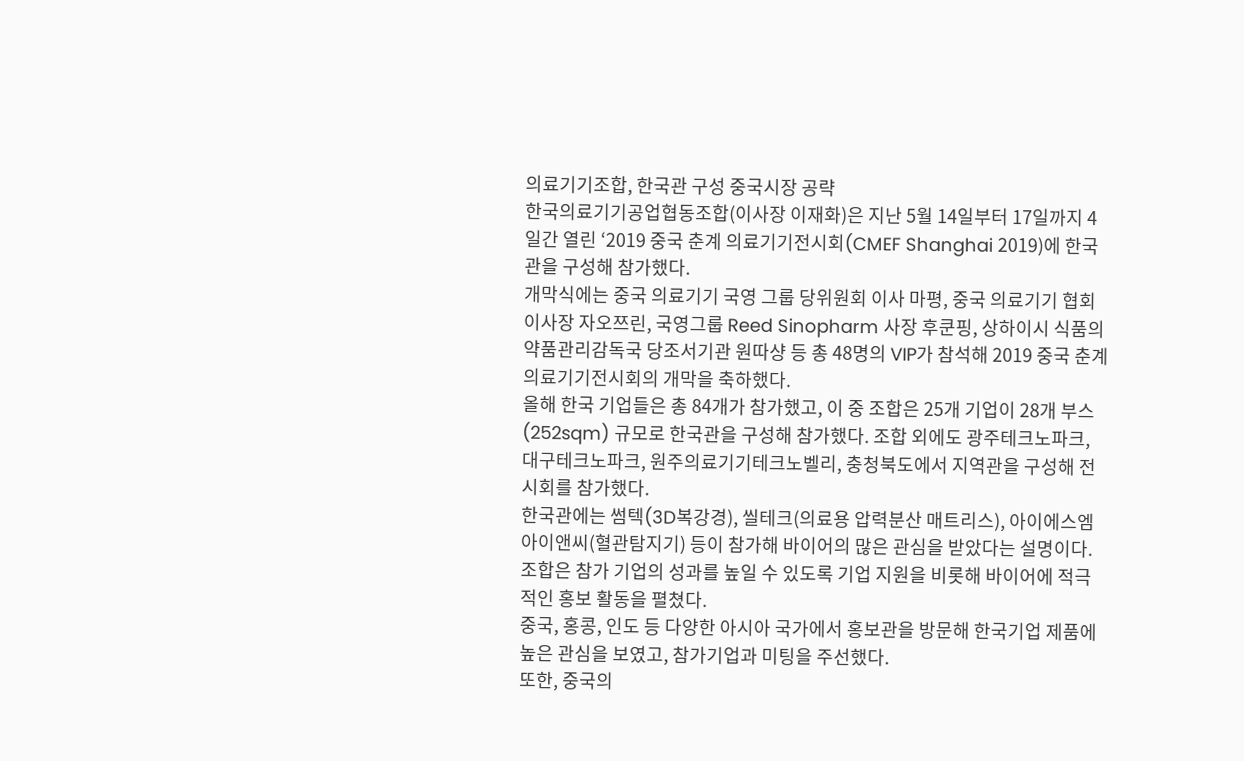의료기기조합, 한국관 구성 중국시장 공략
한국의료기기공업협동조합(이사장 이재화)은 지난 5월 14일부터 17일까지 4일간 열린 ‘2019 중국 춘계 의료기기전시회(CMEF Shanghai 2019)에 한국관을 구성해 참가했다.
개막식에는 중국 의료기기 국영 그룹 당위원회 이사 마평, 중국 의료기기 협회 이사장 자오쯔린, 국영그룹 Reed Sinopharm 사장 후쿤핑, 상하이시 식품의약품관리감독국 당조서기관 원따샹 등 총 48명의 VIP가 참석해 2019 중국 춘계 의료기기전시회의 개막을 축하했다.
올해 한국 기업들은 총 84개가 참가했고, 이 중 조합은 25개 기업이 28개 부스(252sqm) 규모로 한국관을 구성해 참가했다. 조합 외에도 광주테크노파크, 대구테크노파크, 원주의료기기테크노벨리, 충청북도에서 지역관을 구성해 전시회를 참가했다.
한국관에는 썸텍(3D복강경), 씰테크(의료용 압력분산 매트리스), 아이에스엠아이앤씨(혈관탐지기) 등이 참가해 바이어의 많은 관심을 받았다는 설명이다.
조합은 참가 기업의 성과를 높일 수 있도록 기업 지원을 비롯해 바이어에 적극적인 홍보 활동을 펼쳤다.
중국, 홍콩, 인도 등 다양한 아시아 국가에서 홍보관을 방문해 한국기업 제품에 높은 관심을 보였고, 참가기업과 미팅을 주선했다.
또한, 중국의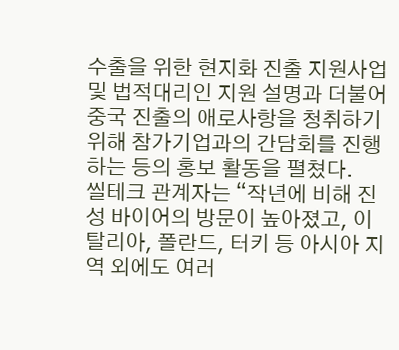수출을 위한 현지화 진출 지원사업 및 법적대리인 지원 설명과 더불어 중국 진출의 애로사항을 청취하기 위해 참가기업과의 간담회를 진행하는 등의 홍보 활동을 펼쳤다.
씰테크 관계자는 “작년에 비해 진성 바이어의 방문이 높아졌고, 이탈리아, 폴란드, 터키 등 아시아 지역 외에도 여러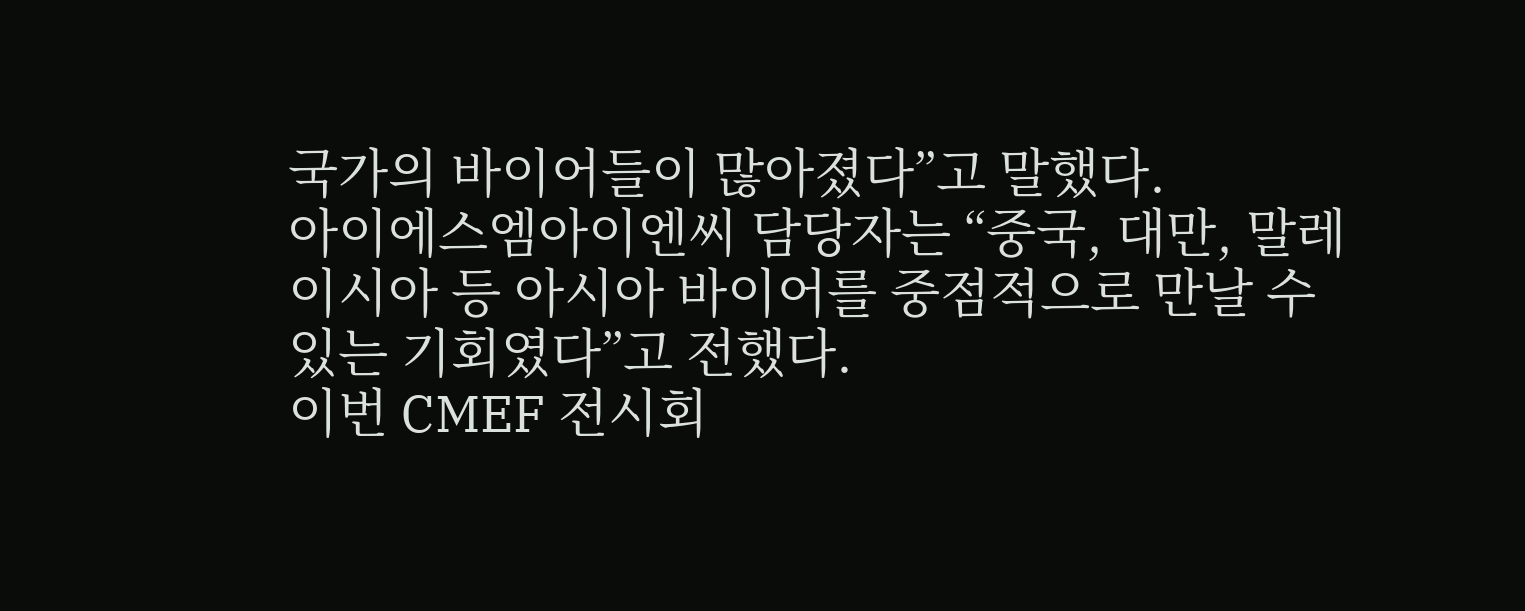국가의 바이어들이 많아졌다”고 말했다.
아이에스엠아이엔씨 담당자는 “중국, 대만, 말레이시아 등 아시아 바이어를 중점적으로 만날 수 있는 기회였다”고 전했다.
이번 CMEF 전시회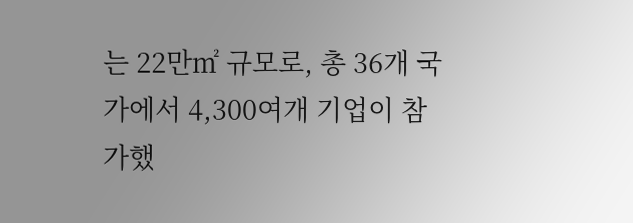는 22만㎡ 규모로, 총 36개 국가에서 4,300여개 기업이 참가했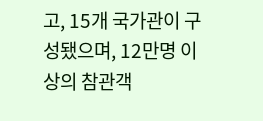고, 15개 국가관이 구성됐으며, 12만명 이상의 참관객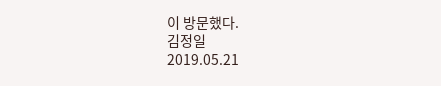이 방문했다.
김정일
2019.05.21